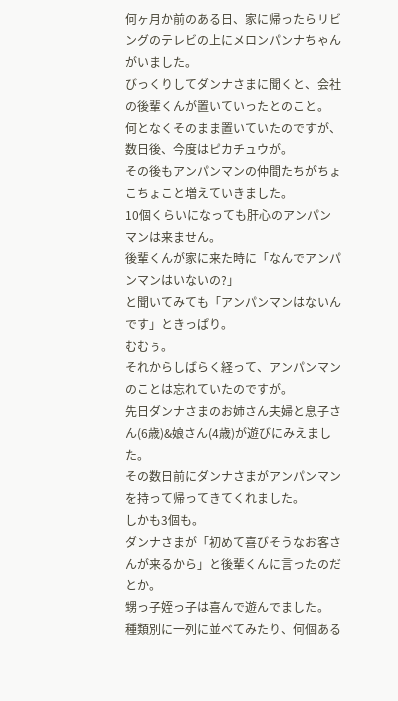何ヶ月か前のある日、家に帰ったらリビングのテレビの上にメロンパンナちゃんがいました。
びっくりしてダンナさまに聞くと、会社の後輩くんが置いていったとのこと。
何となくそのまま置いていたのですが、数日後、今度はピカチュウが。
その後もアンパンマンの仲間たちがちょこちょこと増えていきました。
10個くらいになっても肝心のアンパンマンは来ません。
後輩くんが家に来た時に「なんでアンパンマンはいないの?」
と聞いてみても「アンパンマンはないんです」ときっぱり。
むむぅ。
それからしばらく経って、アンパンマンのことは忘れていたのですが。
先日ダンナさまのお姉さん夫婦と息子さん(6歳)&娘さん(4歳)が遊びにみえました。
その数日前にダンナさまがアンパンマンを持って帰ってきてくれました。
しかも3個も。
ダンナさまが「初めて喜びそうなお客さんが来るから」と後輩くんに言ったのだとか。
甥っ子姪っ子は喜んで遊んでました。
種類別に一列に並べてみたり、何個ある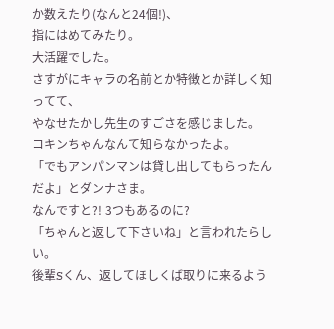か数えたり(なんと24個!)、
指にはめてみたり。
大活躍でした。
さすがにキャラの名前とか特徴とか詳しく知ってて、
やなせたかし先生のすごさを感じました。
コキンちゃんなんて知らなかったよ。
「でもアンパンマンは貸し出してもらったんだよ」とダンナさま。
なんですと?! 3つもあるのに?
「ちゃんと返して下さいね」と言われたらしい。
後輩Sくん、返してほしくば取りに来るよう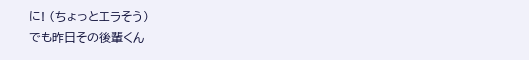に! (ちょっとエラそう)
でも昨日その後輩くん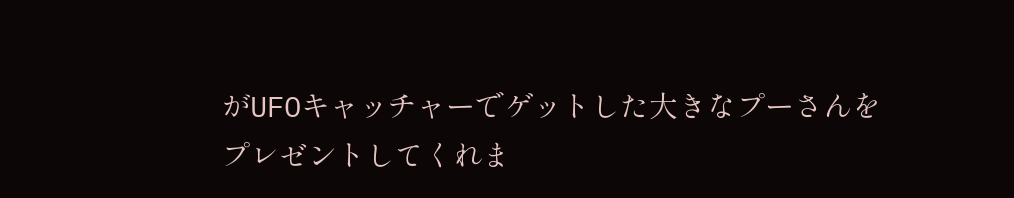がUFOキャッチャーでゲットした大きなプーさんを
プレゼントしてくれま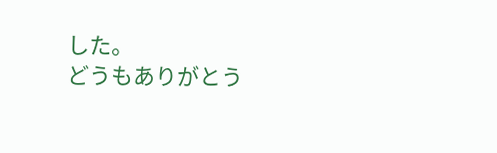した。
どうもありがとう